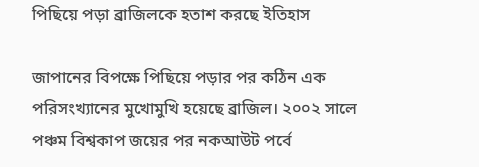পিছিয়ে পড়া ব্রাজিলকে হতাশ করছে ইতিহাস

জাপানের বিপক্ষে পিছিয়ে পড়ার পর কঠিন এক পরিসংখ্যানের মুখোমুখি হয়েছে ব্রাজিল। ২০০২ সালে পঞ্চম বিশ্বকাপ জয়ের পর নকআউট পর্বে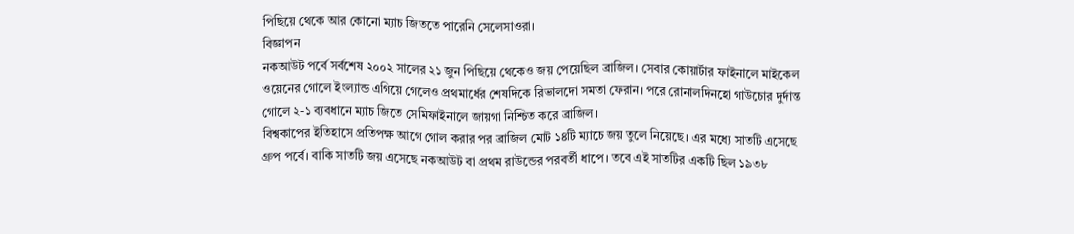পিছিয়ে থেকে আর কোনো ম্যাচ জিততে পারেনি সেলেসাওরা।
বিজ্ঞাপন
নকআউট পর্বে সর্বশেষ ২০০২ সালের ২১ জুন পিছিয়ে থেকেও জয় পেয়েছিল ব্রাজিল। সেবার কোয়ার্টার ফাইনালে মাইকেল ওয়েনের গোলে ইংল্যান্ড এগিয়ে গেলেও প্রথমার্ধের শেষদিকে রিভালদো সমতা ফেরান। পরে রোনালদিনহো গাউচোর দুর্দান্ত গোলে ২-১ ব্যবধানে ম্যাচ জিতে সেমিফাইনালে জায়গা নিশ্চিত করে ব্রাজিল।
বিশ্বকাপের ইতিহাসে প্রতিপক্ষ আগে গোল করার পর ব্রাজিল মোট ১৪টি ম্যাচে জয় তুলে নিয়েছে। এর মধ্যে সাতটি এসেছে গ্রুপ পর্বে। বাকি সাতটি জয় এসেছে নকআউট বা প্রথম রাউন্ডের পরবর্তী ধাপে। তবে এই সাতটির একটি ছিল ১৯৩৮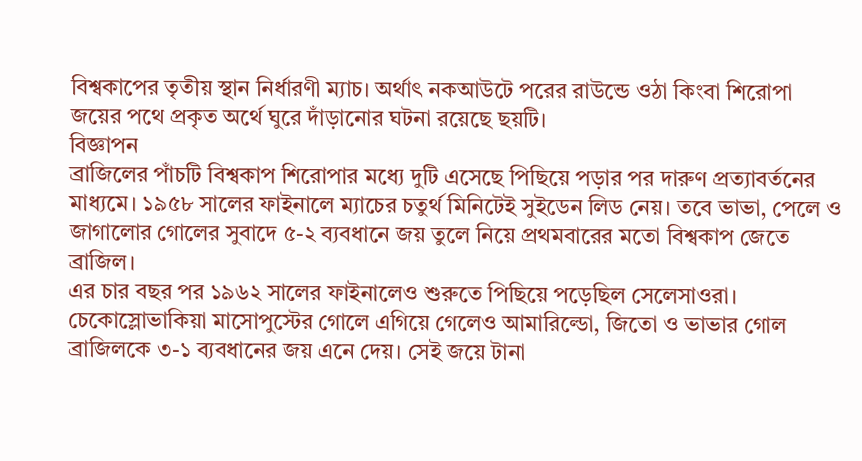বিশ্বকাপের তৃতীয় স্থান নির্ধারণী ম্যাচ। অর্থাৎ নকআউটে পরের রাউন্ডে ওঠা কিংবা শিরোপা জয়ের পথে প্রকৃত অর্থে ঘুরে দাঁড়ানোর ঘটনা রয়েছে ছয়টি।
বিজ্ঞাপন
ব্রাজিলের পাঁচটি বিশ্বকাপ শিরোপার মধ্যে দুটি এসেছে পিছিয়ে পড়ার পর দারুণ প্রত্যাবর্তনের মাধ্যমে। ১৯৫৮ সালের ফাইনালে ম্যাচের চতুর্থ মিনিটেই সুইডেন লিড নেয়। তবে ভাভা, পেলে ও জাগালোর গোলের সুবাদে ৫-২ ব্যবধানে জয় তুলে নিয়ে প্রথমবারের মতো বিশ্বকাপ জেতে ব্রাজিল।
এর চার বছর পর ১৯৬২ সালের ফাইনালেও শুরুতে পিছিয়ে পড়েছিল সেলেসাওরা। চেকোস্লোভাকিয়া মাসোপুস্টের গোলে এগিয়ে গেলেও আমারিল্ডো, জিতো ও ভাভার গোল ব্রাজিলকে ৩-১ ব্যবধানের জয় এনে দেয়। সেই জয়ে টানা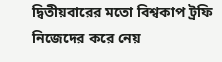দ্বিতীয়বারের মতো বিশ্বকাপ ট্রফি নিজেদের করে নেয়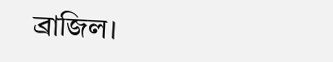ব্রাজিল।